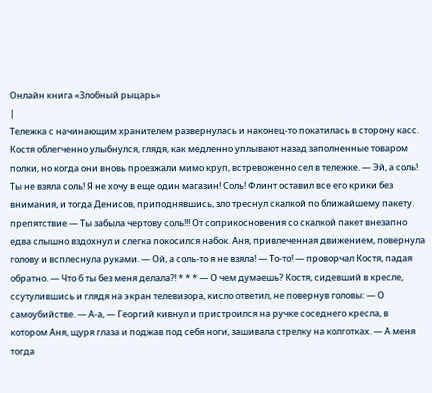Онлайн книга «Злобный рыцарь»
|
Тележка с начинающим хранителем развернулась и наконец-то покатилась в сторону касс. Костя облегченно улыбнулся, глядя, как медленно уплывают назад заполненные товаром полки, но когда они вновь проезжали мимо круп, встревоженно сел в тележке. — Эй, а соль! Ты не взяла соль! Я не хочу в еще один магазин! Соль! Флинт оставил все его крики без внимания, и тогда Денисов, приподнявшись, зло треснул скалкой по ближайшему пакету. препятствие — Ты забыла чертову соль!!! От соприкосновения со скалкой пакет внезапно едва слышно вздохнул и слегка покосился набок. Аня, привлеченная движением, повернула голову и всплеснула руками. — Ой, а соль-то я не взяла! — То-то! — проворчал Костя, падая обратно. — Что б ты без меня делала?! * * * — О чем думаешь? Костя, сидевший в кресле, ссутулившись и глядя на экран телевизора, кисло ответил, не повернув головы: — О самоубийстве. — А-а, — Георгий кивнул и пристроился на ручке соседнего кресла, в котором Аня, щуря глаза и поджав под себя ноги, зашивала стрелку на колготках. — А меня тогда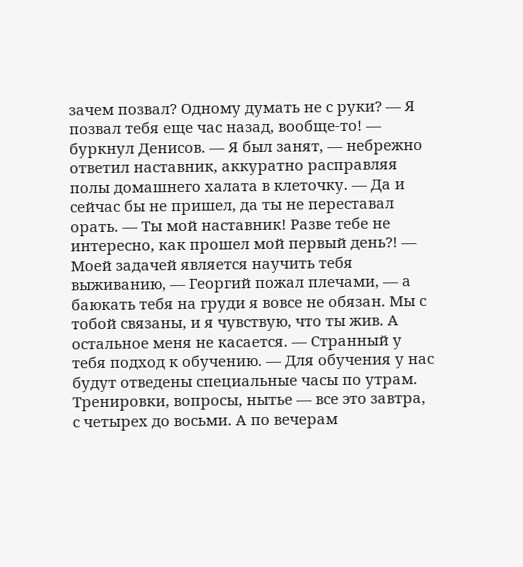зачем позвал? Одному думать не с руки? — Я позвал тебя еще час назад, вообще-то! — буркнул Денисов. — Я был занят, — небрежно ответил наставник, аккуратно расправляя полы домашнего халата в клеточку. — Да и сейчас бы не пришел, да ты не переставал орать. — Ты мой наставник! Разве тебе не интересно, как прошел мой первый день?! — Моей задачей является научить тебя выживанию, — Георгий пожал плечами, — а баюкать тебя на груди я вовсе не обязан. Мы с тобой связаны, и я чувствую, что ты жив. А остальное меня не касается. — Странный у тебя подход к обучению. — Для обучения у нас будут отведены специальные часы по утрам. Тренировки, вопросы, нытье — все это завтра, с четырех до восьми. А по вечерам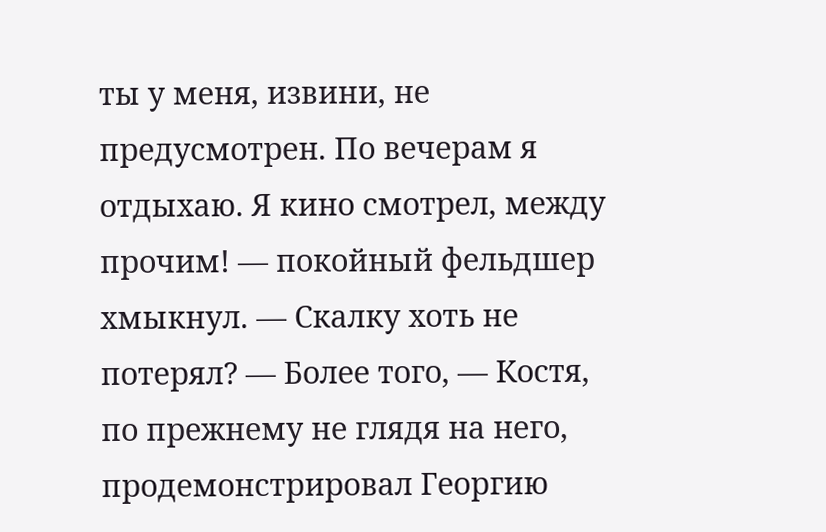ты у меня, извини, не предусмотрен. По вечерам я отдыхаю. Я кино смотрел, между прочим! — покойный фельдшер хмыкнул. — Скалку хоть не потерял? — Более того, — Костя, по прежнему не глядя на него, продемонстрировал Георгию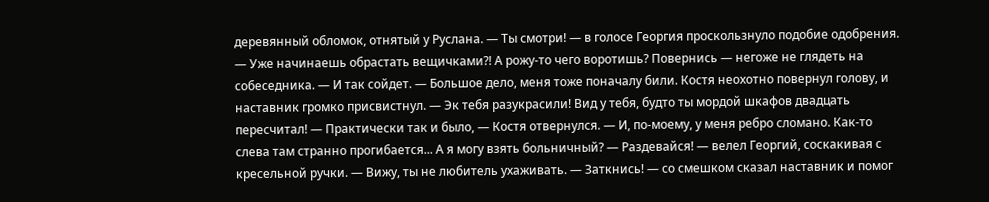деревянный обломок, отнятый у Руслана. — Ты смотри! — в голосе Георгия проскользнуло подобие одобрения. — Уже начинаешь обрастать вещичками?! А рожу-то чего воротишь? Повернись — негоже не глядеть на собеседника. — И так сойдет. — Большое дело, меня тоже поначалу били. Костя неохотно повернул голову, и наставник громко присвистнул. — Эк тебя разукрасили! Вид у тебя, будто ты мордой шкафов двадцать пересчитал! — Практически так и было, — Костя отвернулся. — И, по-моему, у меня ребро сломано. Как-то слева там странно прогибается... А я могу взять больничный? — Раздевайся! — велел Георгий, соскакивая с кресельной ручки. — Вижу, ты не любитель ухаживать. — Заткнись! — со смешком сказал наставник и помог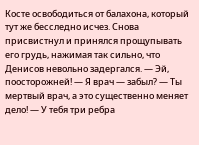Косте освободиться от балахона, который тут же бесследно исчез. Снова присвистнул и принялся прощупывать его грудь, нажимая так сильно, что Денисов невольно задергался. — Эй, поосторожней! — Я врач — забыл? — Ты мертвый врач, а это существенно меняет дело! — У тебя три ребра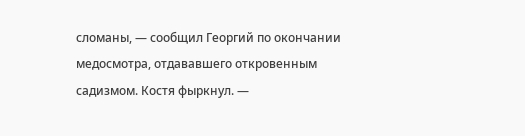сломаны, — сообщил Георгий по окончании медосмотра, отдававшего откровенным садизмом. Костя фыркнул. —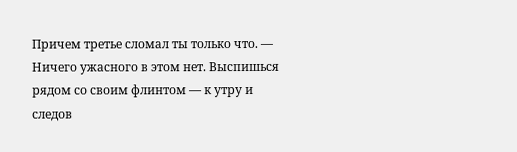Причем третье сломал ты только что. — Ничего ужасного в этом нет. Выспишься рядом со своим флинтом — к утру и следов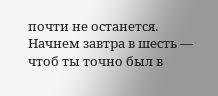почти не останется. Начнем завтра в шесть — чтоб ты точно был в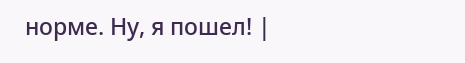норме. Ну, я пошел! |